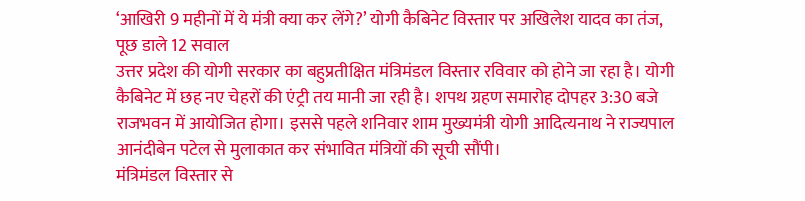‘आखिरी 9 महीनों में ये मंत्री क्या कर लेंगे?’ योगी कैबिनेट विस्तार पर अखिलेश यादव का तंज, पूछ डाले 12 सवाल
उत्तर प्रदेश की योगी सरकार का बहुप्रतीक्षित मंत्रिमंडल विस्तार रविवार को होने जा रहा है। योगी कैबिनेट में छह नए चेहरों की एंट्री तय मानी जा रही है। शपथ ग्रहण समारोह दोपहर 3:30 बजे राजभवन में आयोजित होगा। इससे पहले शनिवार शाम मुख्यमंत्री योगी आदित्यनाथ ने राज्यपाल आनंदीबेन पटेल से मुलाकात कर संभावित मंत्रियों की सूची सौंपी।
मंत्रिमंडल विस्तार से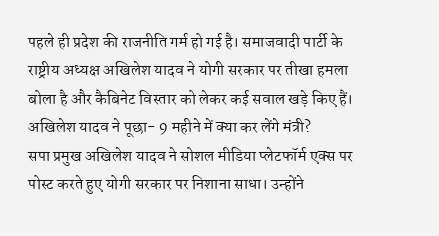पहले ही प्रदेश की राजनीति गर्म हो गई है। समाजवादी पार्टी के राष्ट्रीय अध्यक्ष अखिलेश यादव ने योगी सरकार पर तीखा हमला बोला है और कैबिनेट विस्तार को लेकर कई सवाल खड़े किए हैं।
अखिलेश यादव ने पूछा- 9 महीने में क्या कर लेंगे मंत्री?
सपा प्रमुख अखिलेश यादव ने सोशल मीडिया प्लेटफॉर्म एक्स पर पोस्ट करते हुए योगी सरकार पर निशाना साधा। उन्होंने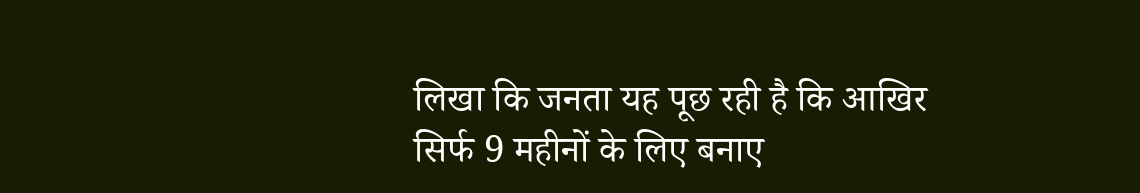लिखा कि जनता यह पूछ रही है कि आखिर सिर्फ 9 महीनों के लिए बनाए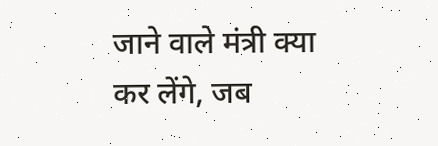जाने वाले मंत्री क्या कर लेंगे, जब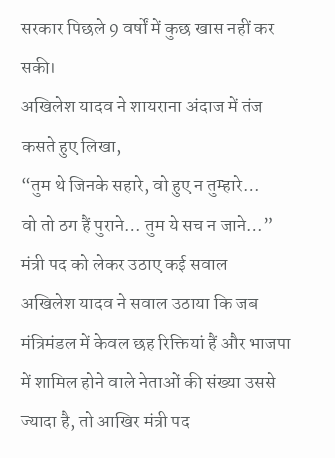सरकार पिछले 9 वर्षों में कुछ खास नहीं कर सकी।
अखिलेश यादव ने शायराना अंदाज में तंज कसते हुए लिखा,
“तुम थे जिनके सहारे, वो हुए न तुम्हारे…
वो तो ठग हैं पुराने… तुम ये सच न जाने…”
मंत्री पद को लेकर उठाए कई सवाल
अखिलेश यादव ने सवाल उठाया कि जब मंत्रिमंडल में केवल छह रिक्तियां हैं और भाजपा में शामिल होने वाले नेताओं की संख्या उससे ज्यादा है, तो आखिर मंत्री पद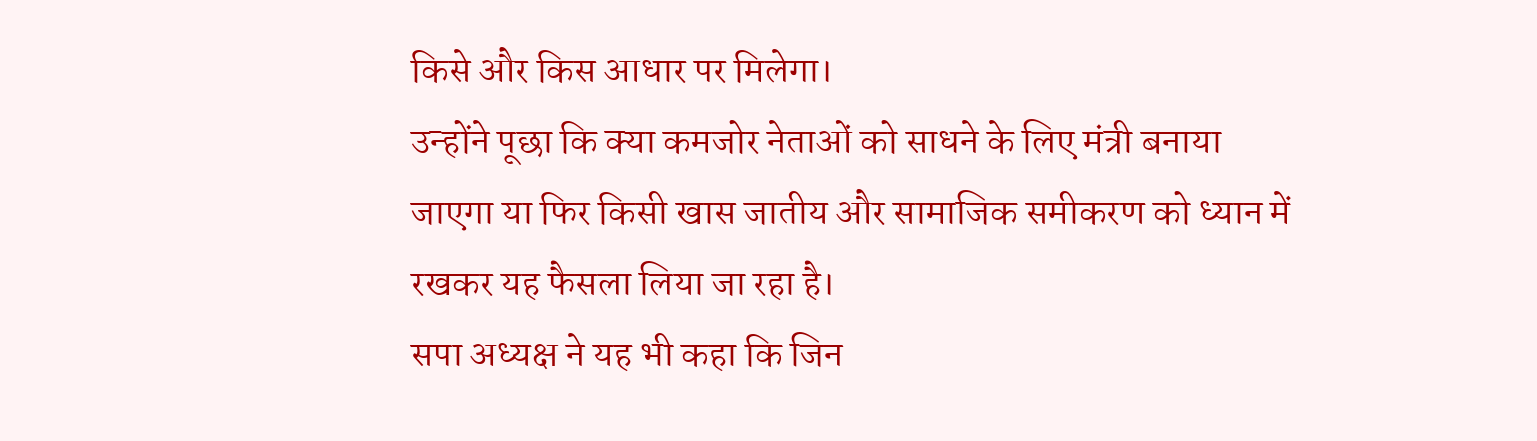किसे और किस आधार पर मिलेगा।
उन्होंने पूछा कि क्या कमजोर नेताओं को साधने के लिए मंत्री बनाया जाएगा या फिर किसी खास जातीय और सामाजिक समीकरण को ध्यान में रखकर यह फैसला लिया जा रहा है।
सपा अध्यक्ष ने यह भी कहा कि जिन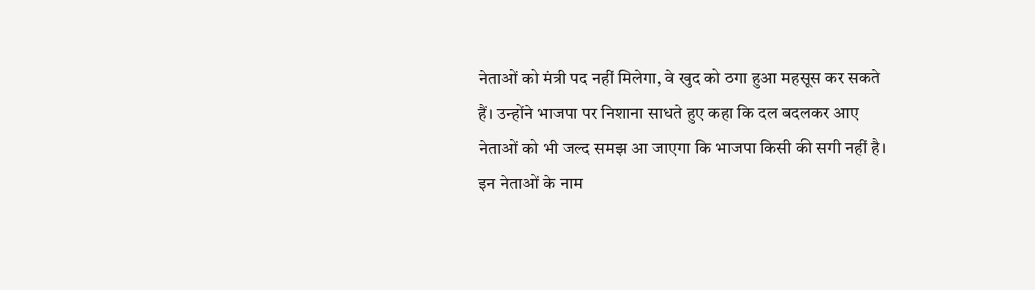नेताओं को मंत्री पद नहीं मिलेगा, वे खुद को ठगा हुआ महसूस कर सकते हैं। उन्होंने भाजपा पर निशाना साधते हुए कहा कि दल बदलकर आए नेताओं को भी जल्द समझ आ जाएगा कि भाजपा किसी की सगी नहीं है।
इन नेताओं के नाम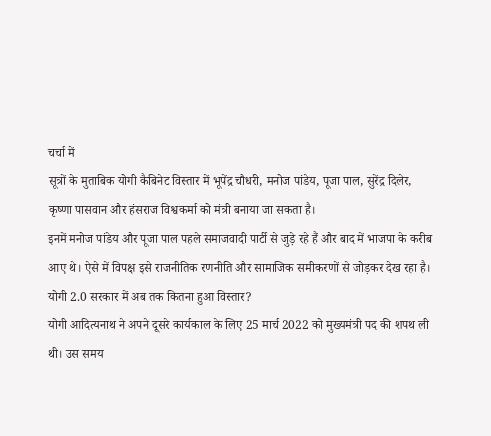चर्चा में
सूत्रों के मुताबिक योगी कैबिनेट विस्तार में भूपेंद्र चौधरी, मनोज पांडेय, पूजा पाल, सुरेंद्र दिलेर, कृष्णा पासवान और हंसराज विश्वकर्मा को मंत्री बनाया जा सकता है।
इनमें मनोज पांडेय और पूजा पाल पहले समाजवादी पार्टी से जुड़े रहे हैं और बाद में भाजपा के करीब आए थे। ऐसे में विपक्ष इसे राजनीतिक रणनीति और सामाजिक समीकरणों से जोड़कर देख रहा है।
योगी 2.0 सरकार में अब तक कितना हुआ विस्तार?
योगी आदित्यनाथ ने अपने दूसरे कार्यकाल के लिए 25 मार्च 2022 को मुख्यमंत्री पद की शपथ ली थी। उस समय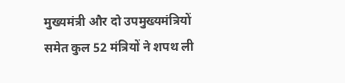मुख्यमंत्री और दो उपमुख्यमंत्रियों समेत कुल 52 मंत्रियों ने शपथ ली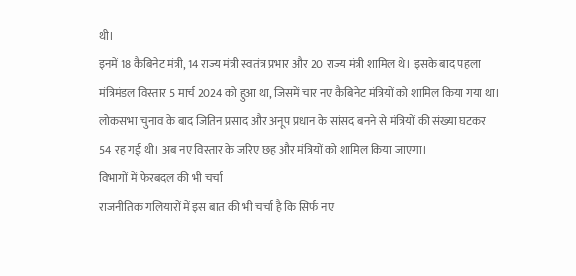थी।
इनमें 18 कैबिनेट मंत्री, 14 राज्य मंत्री स्वतंत्र प्रभार और 20 राज्य मंत्री शामिल थे। इसके बाद पहला मंत्रिमंडल विस्तार 5 मार्च 2024 को हुआ था, जिसमें चार नए कैबिनेट मंत्रियों को शामिल किया गया था।
लोकसभा चुनाव के बाद जितिन प्रसाद और अनूप प्रधान के सांसद बनने से मंत्रियों की संख्या घटकर 54 रह गई थी। अब नए विस्तार के जरिए छह और मंत्रियों को शामिल किया जाएगा।
विभागों में फेरबदल की भी चर्चा
राजनीतिक गलियारों में इस बात की भी चर्चा है कि सिर्फ नए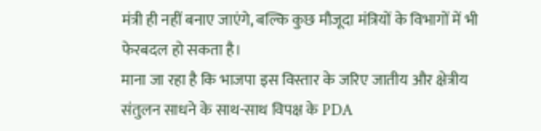मंत्री ही नहीं बनाए जाएंगे, बल्कि कुछ मौजूदा मंत्रियों के विभागों में भी फेरबदल हो सकता है।
माना जा रहा है कि भाजपा इस विस्तार के जरिए जातीय और क्षेत्रीय संतुलन साधने के साथ-साथ विपक्ष के PDA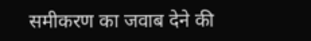समीकरण का जवाब देने की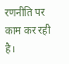रणनीति पर काम कर रही है।